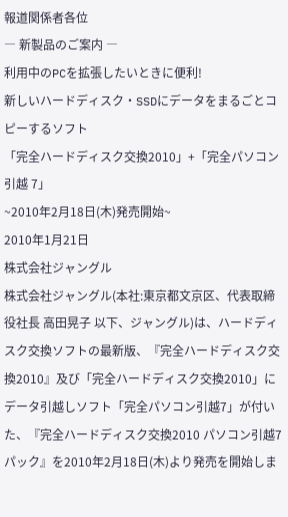報道関係者各位
― 新製品のご案内 ―
利用中のPCを拡張したいときに便利!
新しいハードディスク・SSDにデータをまるごとコピーするソフト
「完全ハードディスク交換2010」+「完全パソコン引越 7」
~2010年2月18日(木)発売開始~
2010年1月21日
株式会社ジャングル
株式会社ジャングル(本社:東京都文京区、代表取締役社長 高田晃子 以下、ジャングル)は、ハードディスク交換ソフトの最新版、『完全ハードディスク交換2010』及び「完全ハードディスク交換2010」にデータ引越しソフト「完全パソコン引越7」が付いた、『完全ハードディスク交換2010 パソコン引越7パック』を2010年2月18日(木)より発売を開始しま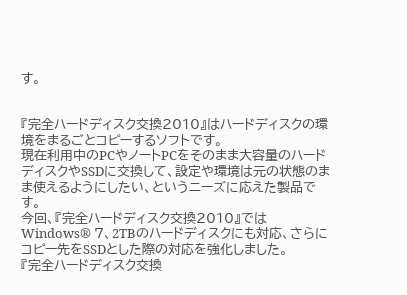す。


『完全ハードディスク交換2010』はハードディスクの環境をまるごとコピーするソフトです。
現在利用中のPCやノートPCをそのまま大容量のハードディスクやSSDに交換して、設定や環境は元の状態のまま使えるようにしたい、というニーズに応えた製品です。
今回、『完全ハードディスク交換2010』ではWindows® 7、2TBのハードディスクにも対応、さらにコピー先をSSDとした際の対応を強化しました。
『完全ハードディスク交換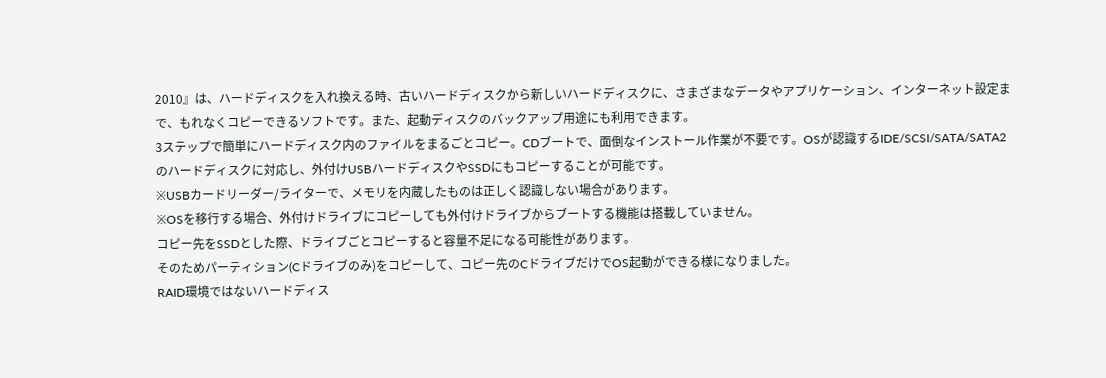2010』は、ハードディスクを入れ換える時、古いハードディスクから新しいハードディスクに、さまざまなデータやアプリケーション、インターネット設定まで、もれなくコピーできるソフトです。また、起動ディスクのバックアップ用途にも利用できます。
3ステップで簡単にハードディスク内のファイルをまるごとコピー。CDブートで、面倒なインストール作業が不要です。OSが認識するIDE/SCSI/SATA/SATA2のハードディスクに対応し、外付けUSBハードディスクやSSDにもコピーすることが可能です。
※USBカードリーダー/ライターで、メモリを内蔵したものは正しく認識しない場合があります。
※OSを移行する場合、外付けドライブにコピーしても外付けドライブからブートする機能は搭載していません。
コピー先をSSDとした際、ドライブごとコピーすると容量不足になる可能性があります。
そのためパーティション(Cドライブのみ)をコピーして、コピー先のCドライブだけでOS起動ができる様になりました。
RAID環境ではないハードディス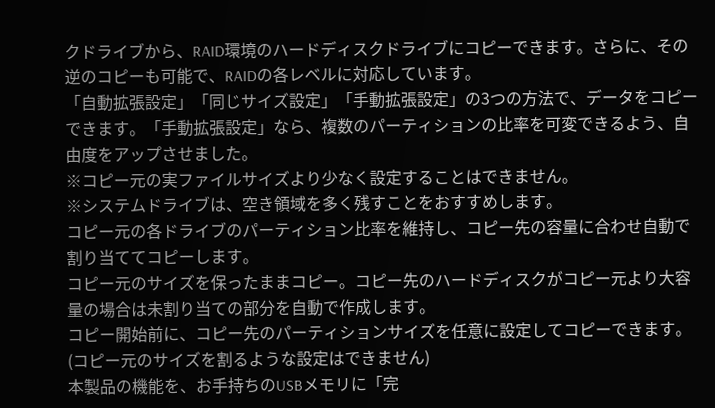クドライブから、RAID環境のハードディスクドライブにコピーできます。さらに、その逆のコピーも可能で、RAIDの各レベルに対応しています。
「自動拡張設定」「同じサイズ設定」「手動拡張設定」の3つの方法で、データをコピーできます。「手動拡張設定」なら、複数のパーティションの比率を可変できるよう、自由度をアップさせました。
※コピー元の実ファイルサイズより少なく設定することはできません。
※システムドライブは、空き領域を多く残すことをおすすめします。
コピー元の各ドライブのパーティション比率を維持し、コピー先の容量に合わせ自動で割り当ててコピーします。
コピー元のサイズを保ったままコピー。コピー先のハードディスクがコピー元より大容量の場合は未割り当ての部分を自動で作成します。
コピー開始前に、コピー先のパーティションサイズを任意に設定してコピーできます。
(コピー元のサイズを割るような設定はできません)
本製品の機能を、お手持ちのUSBメモリに「完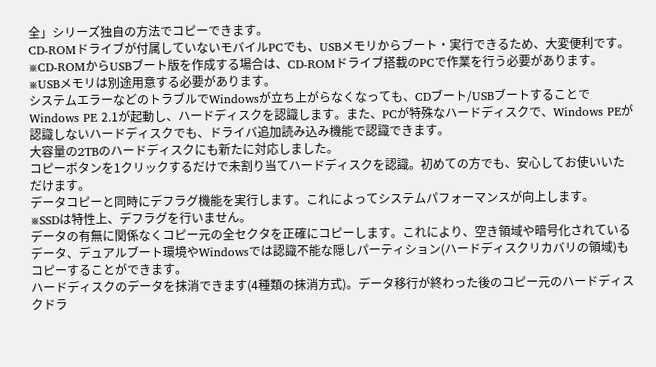全」シリーズ独自の方法でコピーできます。
CD-ROMドライブが付属していないモバイルPCでも、USBメモリからブート・実行できるため、大変便利です。
※CD-ROMからUSBブート版を作成する場合は、CD-ROMドライブ搭載のPCで作業を行う必要があります。
※USBメモリは別途用意する必要があります。
システムエラーなどのトラブルでWindowsが立ち上がらなくなっても、CDブート/USBブートすることでWindows PE 2.1が起動し、ハードディスクを認識します。また、PCが特殊なハードディスクで、Windows PEが認識しないハードディスクでも、ドライバ追加読み込み機能で認識できます。
大容量の2TBのハードディスクにも新たに対応しました。
コピーボタンを1クリックするだけで未割り当てハードディスクを認識。初めての方でも、安心してお使いいただけます。
データコピーと同時にデフラグ機能を実行します。これによってシステムパフォーマンスが向上します。
※SSDは特性上、デフラグを行いません。
データの有無に関係なくコピー元の全セクタを正確にコピーします。これにより、空き領域や暗号化されているデータ、デュアルブート環境やWindowsでは認識不能な隠しパーティション(ハードディスクリカバリの領域)もコピーすることができます。
ハードディスクのデータを抹消できます(4種類の抹消方式)。データ移行が終わった後のコピー元のハードディスクドラ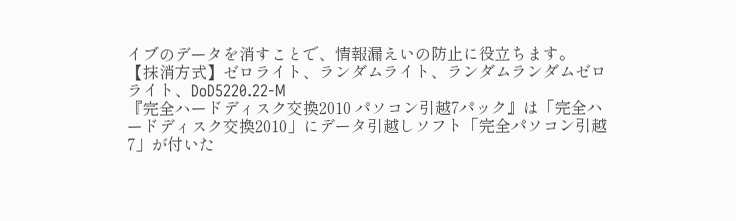イブのデータを消すことで、情報漏えいの防止に役立ちます。
【抹消方式】ゼロライト、ランダムライト、ランダムランダムゼロライト、DoD5220.22-M
『完全ハードディスク交換2010 パソコン引越7パック』は「完全ハードディスク交換2010」にデータ引越しソフト「完全パソコン引越7」が付いた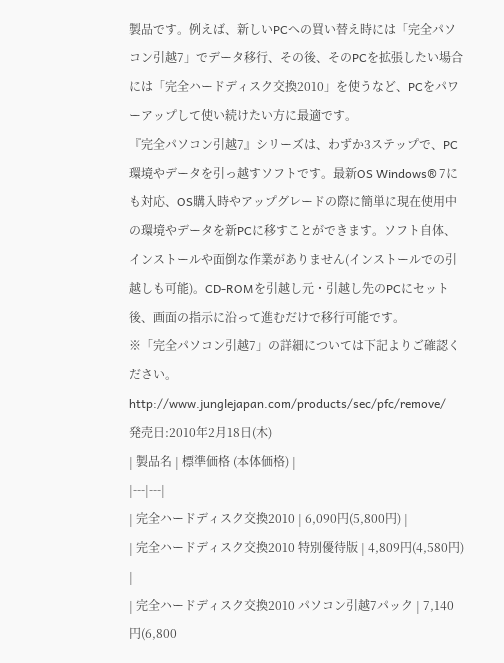製品です。例えば、新しいPCへの買い替え時には「完全パソコン引越7」でデータ移行、その後、そのPCを拡張したい場合には「完全ハードディスク交換2010」を使うなど、PCをパワーアップして使い続けたい方に最適です。
『完全パソコン引越7』シリーズは、わずか3ステップで、PC環境やデータを引っ越すソフトです。最新OS Windows® 7にも対応、OS購入時やアップグレードの際に簡単に現在使用中の環境やデータを新PCに移すことができます。ソフト自体、インストールや面倒な作業がありません(インストールでの引越しも可能)。CD-ROMを引越し元・引越し先のPCにセット後、画面の指示に沿って進むだけで移行可能です。
※「完全パソコン引越7」の詳細については下記よりご確認ください。
http://www.junglejapan.com/products/sec/pfc/remove/
発売日:2010年2月18日(木)
| 製品名 | 標準価格 (本体価格) |
|---|---|
| 完全ハードディスク交換2010 | 6,090円(5,800円) |
| 完全ハードディスク交換2010 特別優待版 | 4,809円(4,580円) |
| 完全ハードディスク交換2010 パソコン引越7パック | 7,140円(6,800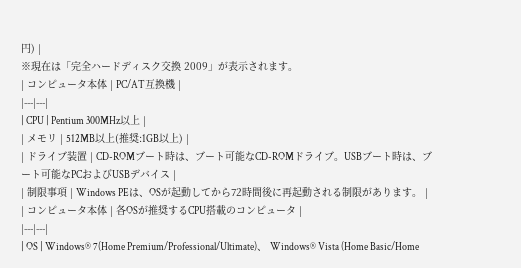円) |
※現在は「完全ハードディスク交換 2009」が表示されます。
| コンピュータ本体 | PC/AT互換機 |
|---|---|
| CPU | Pentium 300MHz以上 |
| メモリ | 512MB以上(推奨:1GB以上) |
| ドライブ装置 | CD-ROMブート時は、ブート可能なCD-ROMドライブ。USBブート時は、ブート可能なPCおよびUSBデバイス |
| 制限事項 | Windows PEは、OSが起動してから72時間後に再起動される制限があります。 |
| コンピュータ本体 | 各OSが推奨するCPU搭載のコンピュータ |
|---|---|
| OS | Windows® 7(Home Premium/Professional/Ultimate)、 Windows® Vista (Home Basic/Home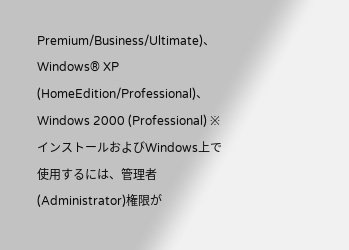Premium/Business/Ultimate)、 Windows® XP (HomeEdition/Professional)、Windows 2000 (Professional) ※インストールおよびWindows上で使用するには、管理者(Administrator)権限が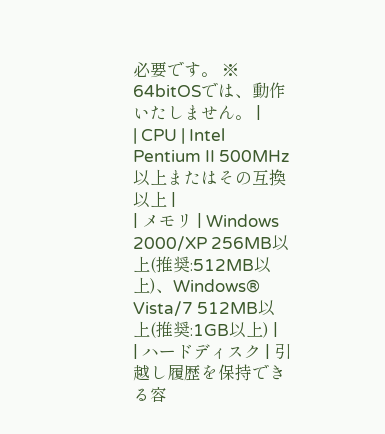必要です。 ※ 64bitOSでは、動作いたしません。 |
| CPU | Intel Pentium II 500MHz以上またはその互換以上 |
| メモリ | Windows 2000/XP 256MB以上(推奨:512MB以上)、Windows® Vista/7 512MB以上(推奨:1GB以上) |
| ハードディスク | 引越し履歴を保持できる容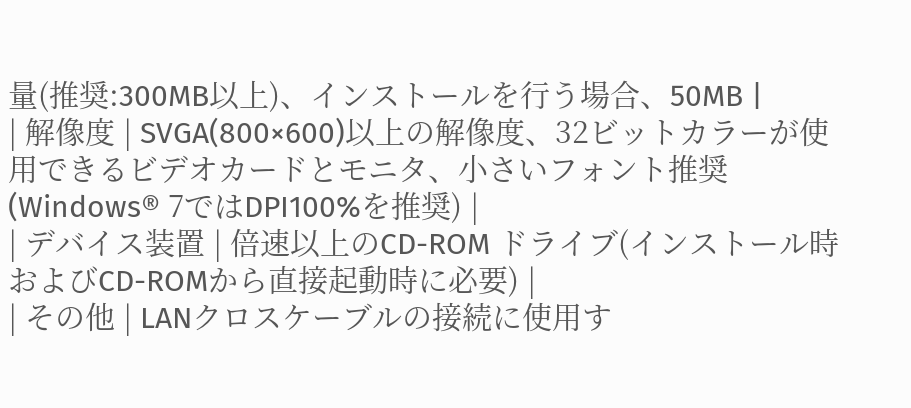量(推奨:300MB以上)、インストールを行う場合、50MB |
| 解像度 | SVGA(800×600)以上の解像度、32ビットカラーが使用できるビデオカードとモニタ、小さいフォント推奨(Windows® 7ではDPI100%を推奨) |
| デバイス装置 | 倍速以上のCD-ROM ドライブ(インストール時およびCD-ROMから直接起動時に必要) |
| その他 | LANクロスケーブルの接続に使用す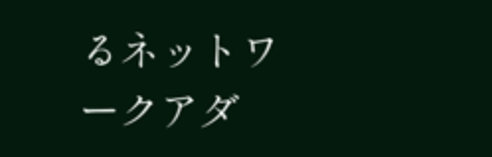るネットワークアダ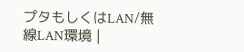プタもしくはLAN/無線LAN環境 |